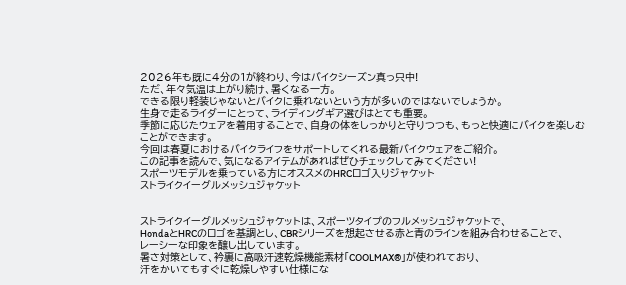2026年も既に4分の1が終わり、今はバイクシーズン真っ只中!
ただ、年々気温は上がり続け、暑くなる一方。
できる限り軽装じゃないとバイクに乗れないという方が多いのではないでしょうか。
生身で走るライダーにとって、ライディングギア選びはとても重要。
季節に応じたウェアを着用することで、自身の体をしっかりと守りつつも、もっと快適にバイクを楽しむことができます。
今回は春夏におけるバイクライフをサポートしてくれる最新バイクウェアをご紹介。
この記事を読んで、気になるアイテムがあればぜひチェックしてみてください!
スポーツモデルを乗っている方にオススメのHRCロゴ入りジャケット
ストライクイーグルメッシュジャケット


ストライクイーグルメッシュジャケットは、スポーツタイプのフルメッシュジャケットで、
HondaとHRCのロゴを基調とし、CBRシリーズを想起させる赤と青のラインを組み合わせることで、
レーシーな印象を醸し出しています。
暑さ対策として、衿裏に高吸汗速乾燥機能素材「COOLMAX®」が使われており、
汗をかいてもすぐに乾燥しやすい仕様にな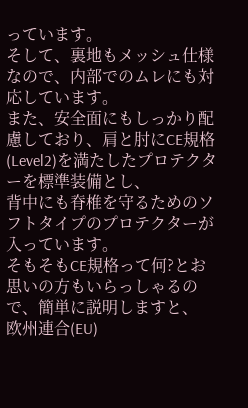っています。
そして、裏地もメッシュ仕様なので、内部でのムレにも対応しています。
また、安全面にもしっかり配慮しており、肩と肘にCE規格(Level2)を満たしたプロテクターを標準装備とし、
背中にも脊椎を守るためのソフトタイプのプロテクターが入っています。
そもそもCE規格って何?とお思いの方もいらっしゃるので、簡単に説明しますと、
欧州連合(EU)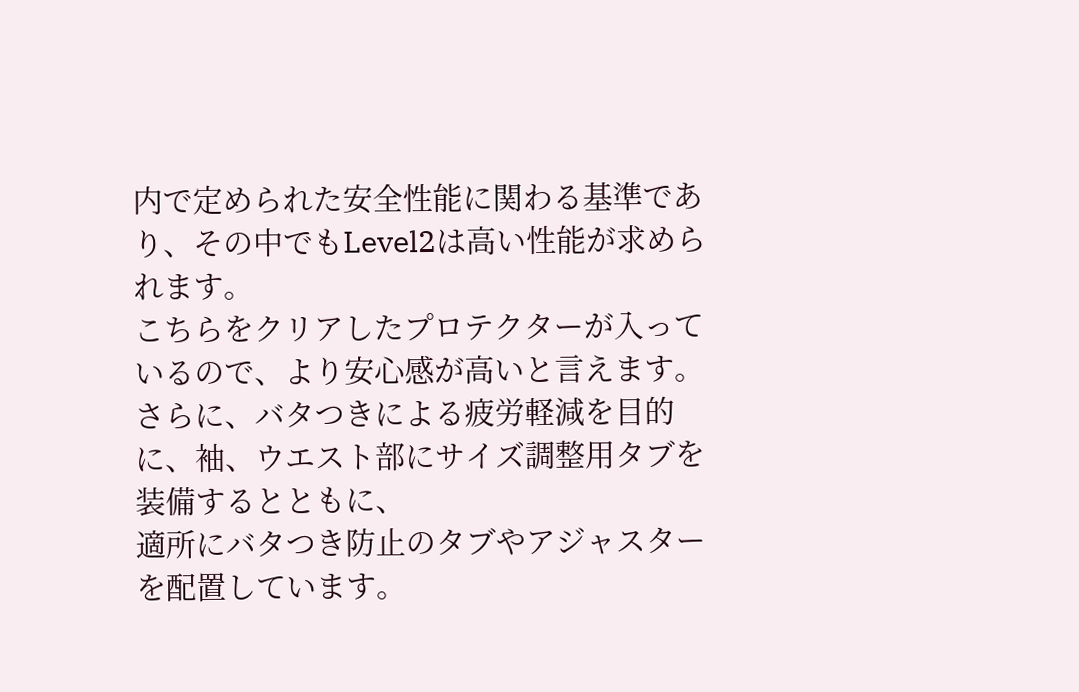内で定められた安全性能に関わる基準であり、その中でもLevel2は高い性能が求められます。
こちらをクリアしたプロテクターが入っているので、より安心感が高いと言えます。
さらに、バタつきによる疲労軽減を目的に、袖、ウエスト部にサイズ調整用タブを装備するとともに、
適所にバタつき防止のタブやアジャスターを配置しています。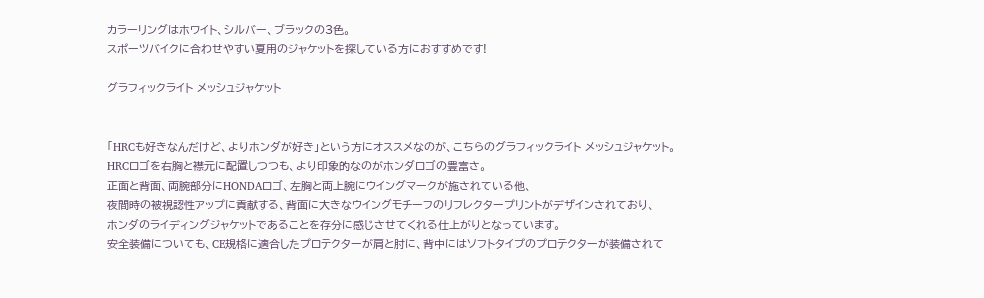カラーリングはホワイト、シルバー、ブラックの3色。
スポーツバイクに合わせやすい夏用のジャケットを探している方におすすめです!

グラフィックライト メッシュジャケット


「HRCも好きなんだけど、よりホンダが好き」という方にオススメなのが、こちらのグラフィックライト メッシュジャケット。
HRCロゴを右胸と襟元に配置しつつも、より印象的なのがホンダロゴの豊富さ。
正面と背面、両腕部分にHONDAロゴ、左胸と両上腕にウイングマークが施されている他、
夜間時の被視認性アップに貢献する、背面に大きなウイングモチーフのリフレクタープリントがデザインされており、
ホンダのライディングジャケットであることを存分に感じさせてくれる仕上がりとなっています。
安全装備についても、CE規格に適合したプロテクターが肩と肘に、背中にはソフトタイプのプロテクターが装備されて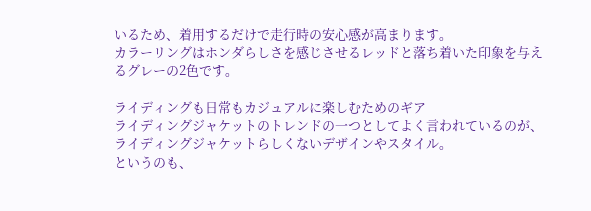いるため、着用するだけで走行時の安心感が高まります。
カラーリングはホンダらしさを感じさせるレッドと落ち着いた印象を与えるグレーの2色です。

ライディングも日常もカジュアルに楽しむためのギア
ライディングジャケットのトレンドの一つとしてよく言われているのが、
ライディングジャケットらしくないデザインやスタイル。
というのも、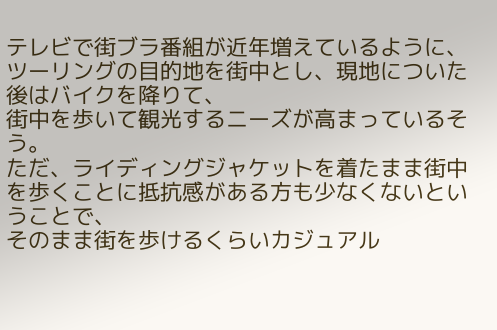テレビで街ブラ番組が近年増えているように、
ツーリングの目的地を街中とし、現地についた後はバイクを降りて、
街中を歩いて観光するニーズが高まっているそう。
ただ、ライディングジャケットを着たまま街中を歩くことに抵抗感がある方も少なくないということで、
そのまま街を歩けるくらいカジュアル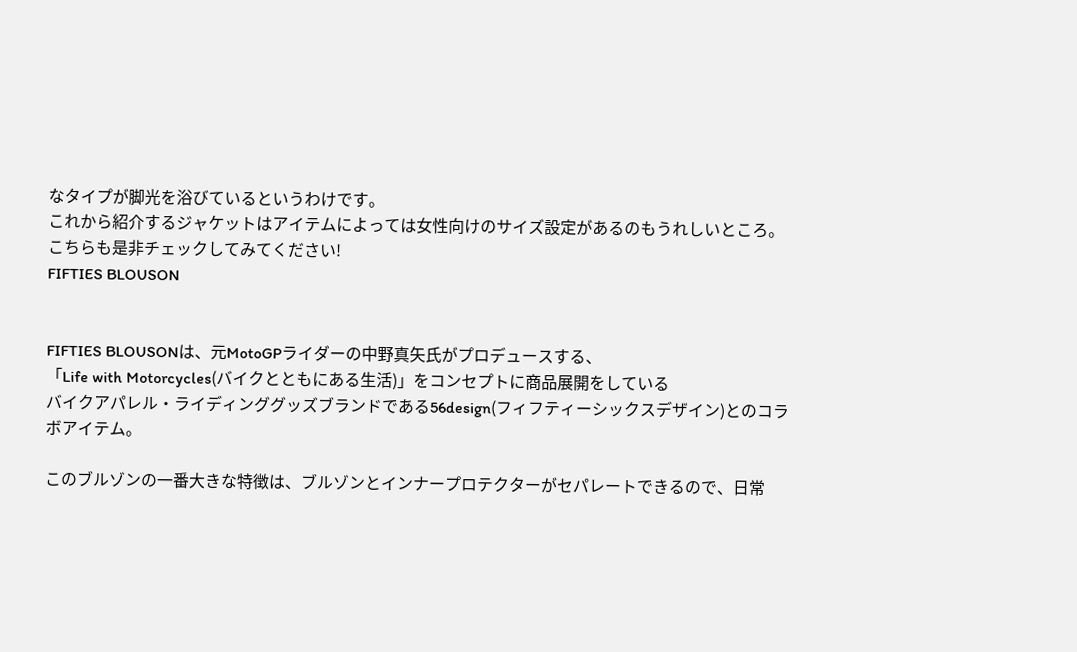なタイプが脚光を浴びているというわけです。
これから紹介するジャケットはアイテムによっては女性向けのサイズ設定があるのもうれしいところ。
こちらも是非チェックしてみてください!
FIFTIES BLOUSON


FIFTIES BLOUSONは、元MotoGPライダーの中野真矢氏がプロデュースする、
「Life with Motorcycles(バイクとともにある生活)」をコンセプトに商品展開をしている
バイクアパレル・ライディンググッズブランドである56design(フィフティーシックスデザイン)とのコラボアイテム。

このブルゾンの一番大きな特徴は、ブルゾンとインナープロテクターがセパレートできるので、日常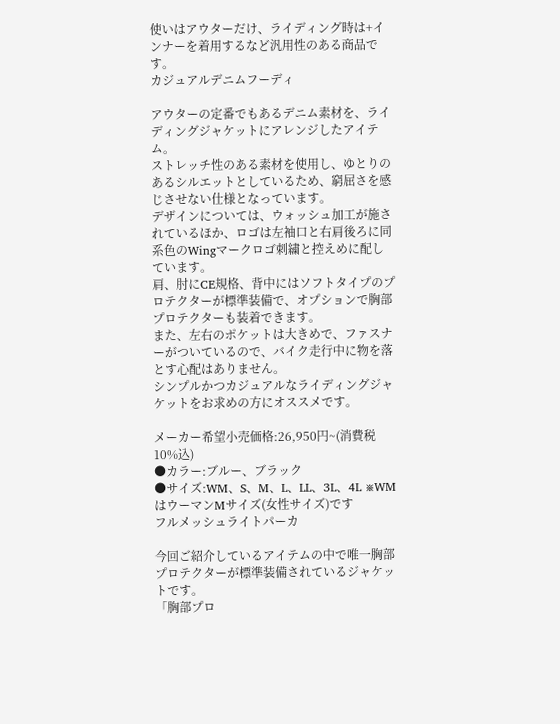使いはアウターだけ、ライディング時は+インナーを着用するなど汎用性のある商品です。
カジュアルデニムフーディ

アウターの定番でもあるデニム素材を、ライディングジャケットにアレンジしたアイテム。
ストレッチ性のある素材を使用し、ゆとりのあるシルエットとしているため、窮屈さを感じさせない仕様となっています。
デザインについては、ウォッシュ加工が施されているほか、ロゴは左袖口と右肩後ろに同系色のWingマークロゴ刺繍と控えめに配しています。
肩、肘にCE規格、背中にはソフトタイプのプロテクターが標準装備で、オプションで胸部プロテクターも装着できます。
また、左右のポケットは大きめで、ファスナーがついているので、バイク走行中に物を落とす心配はありません。
シンプルかつカジュアルなライディングジャケットをお求めの方にオススメです。

メーカー希望小売価格:26,950円~(消費税10%込)
●カラー:ブルー、ブラック
●サイズ:WM、S、M、L、LL、3L、4L ※WMはウーマンMサイズ(女性サイズ)です
フルメッシュライトパーカ

今回ご紹介しているアイテムの中で唯一胸部プロテクターが標準装備されているジャケットです。
「胸部プロ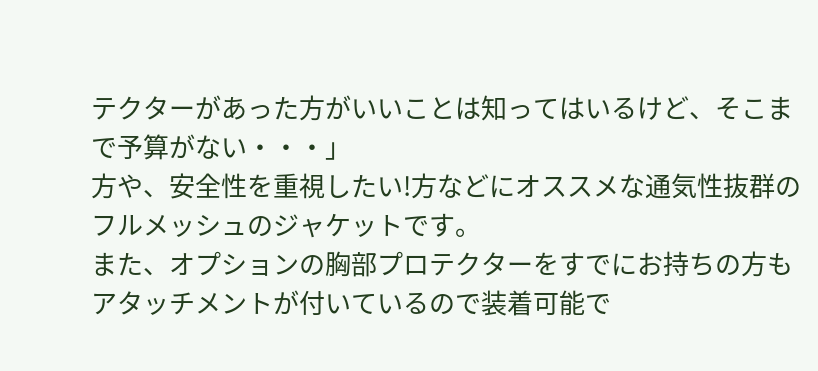テクターがあった方がいいことは知ってはいるけど、そこまで予算がない・・・」
方や、安全性を重視したい!方などにオススメな通気性抜群のフルメッシュのジャケットです。
また、オプションの胸部プロテクターをすでにお持ちの方もアタッチメントが付いているので装着可能で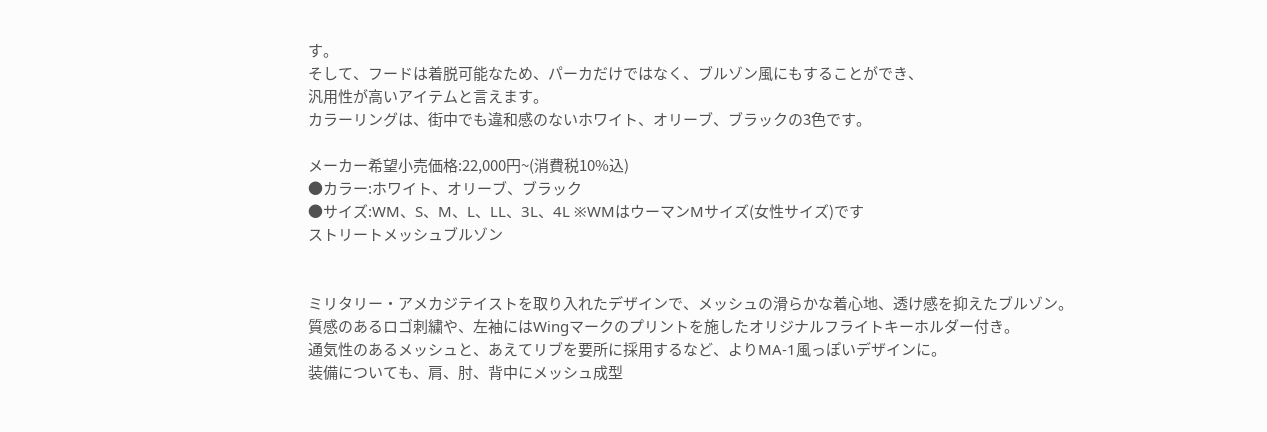す。
そして、フードは着脱可能なため、パーカだけではなく、ブルゾン風にもすることができ、
汎用性が高いアイテムと言えます。
カラーリングは、街中でも違和感のないホワイト、オリーブ、ブラックの3色です。

メーカー希望小売価格:22,000円~(消費税10%込)
●カラー:ホワイト、オリーブ、ブラック
●サイズ:WM、S、M、L、LL、3L、4L ※WMはウーマンMサイズ(女性サイズ)です
ストリートメッシュブルゾン


ミリタリー・アメカジテイストを取り入れたデザインで、メッシュの滑らかな着心地、透け感を抑えたブルゾン。
質感のあるロゴ刺繍や、左袖にはWingマークのプリントを施したオリジナルフライトキーホルダー付き。
通気性のあるメッシュと、あえてリブを要所に採用するなど、よりMA-1風っぽいデザインに。
装備についても、肩、肘、背中にメッシュ成型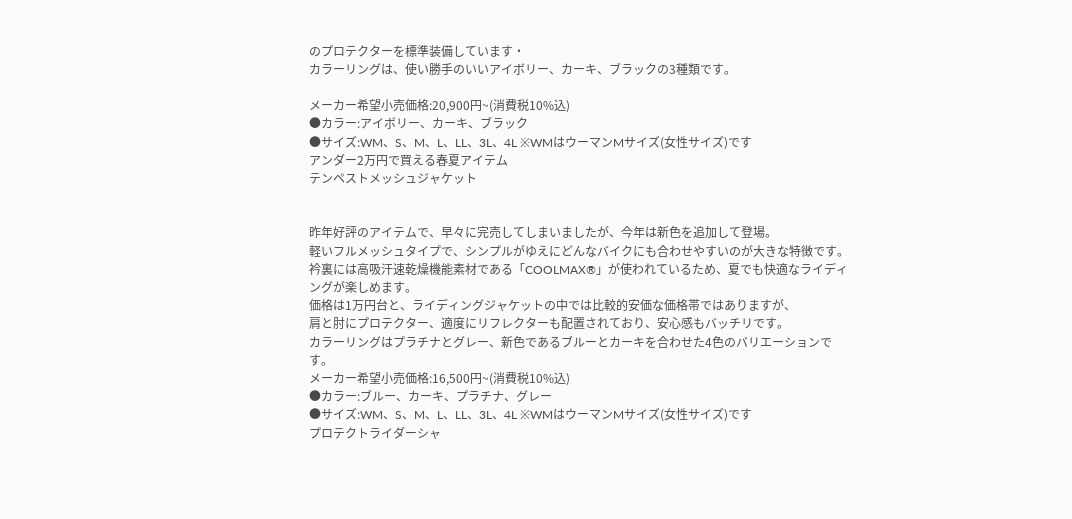のプロテクターを標準装備しています・
カラーリングは、使い勝手のいいアイボリー、カーキ、ブラックの3種類です。

メーカー希望小売価格:20,900円~(消費税10%込)
●カラー:アイボリー、カーキ、ブラック
●サイズ:WM、S、M、L、LL、3L、4L ※WMはウーマンMサイズ(女性サイズ)です
アンダー2万円で買える春夏アイテム
テンペストメッシュジャケット


昨年好評のアイテムで、早々に完売してしまいましたが、今年は新色を追加して登場。
軽いフルメッシュタイプで、シンプルがゆえにどんなバイクにも合わせやすいのが大きな特徴です。
衿裏には高吸汗速乾燥機能素材である「COOLMAX®」が使われているため、夏でも快適なライディングが楽しめます。
価格は1万円台と、ライディングジャケットの中では比較的安価な価格帯ではありますが、
肩と肘にプロテクター、適度にリフレクターも配置されており、安心感もバッチリです。
カラーリングはプラチナとグレー、新色であるブルーとカーキを合わせた4色のバリエーションです。
メーカー希望小売価格:16,500円~(消費税10%込)
●カラー:ブルー、カーキ、プラチナ、グレー
●サイズ:WM、S、M、L、LL、3L、4L ※WMはウーマンMサイズ(女性サイズ)です
プロテクトライダーシャ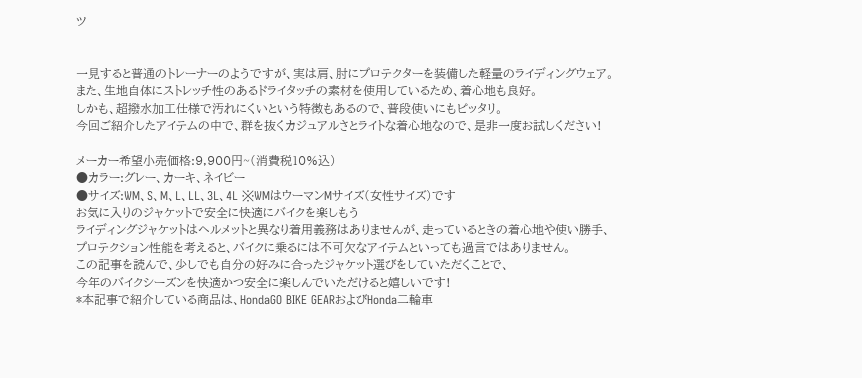ツ


一見すると普通のトレーナーのようですが、実は肩、肘にプロテクターを装備した軽量のライディングウェア。
また、生地自体にストレッチ性のあるドライタッチの素材を使用しているため、着心地も良好。
しかも、超撥水加工仕様で汚れにくいという特徴もあるので、普段使いにもピッタリ。
今回ご紹介したアイテムの中で、群を抜くカジュアルさとライトな着心地なので、是非一度お試しください!

メーカー希望小売価格:9,900円~(消費税10%込)
●カラー:グレー、カーキ、ネイビー
●サイズ:WM、S、M、L、LL、3L、4L ※WMはウーマンMサイズ(女性サイズ)です
お気に入りのジャケットで安全に快適にバイクを楽しもう
ライディングジャケットはヘルメットと異なり着用義務はありませんが、走っているときの着心地や使い勝手、
プロテクション性能を考えると、バイクに乗るには不可欠なアイテムといっても過言ではありません。
この記事を読んで、少しでも自分の好みに合ったジャケット選びをしていただくことで、
今年のバイクシーズンを快適かつ安全に楽しんでいただけると嬉しいです!
*本記事で紹介している商品は、HondaGO BIKE GEARおよびHonda二輪車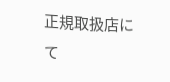正規取扱店にて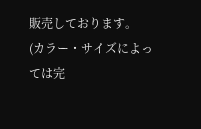販売しております。
(カラー・サイズによっては完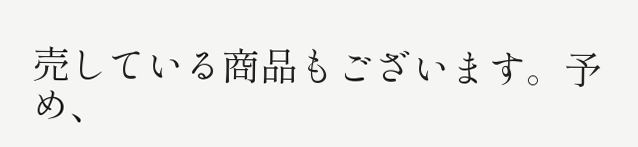売している商品もございます。予め、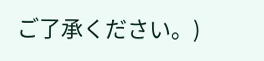ご了承ください。)